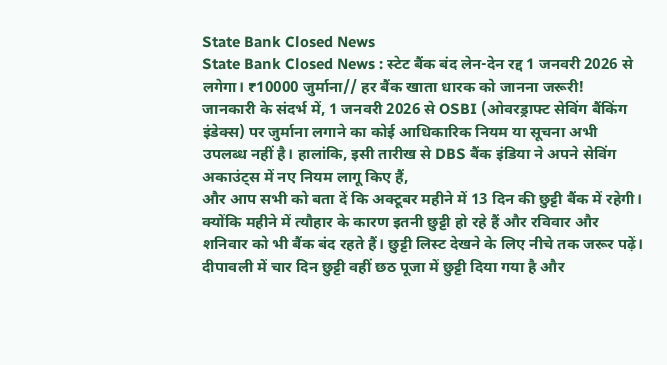State Bank Closed News
State Bank Closed News : स्टेट बैंक बंद लेन-देन रद्द 1 जनवरी 2026 से लगेगा। ₹10000 जुर्माना// हर बैंक खाता धारक को जानना जरूरी!
जानकारी के संदर्भ में, 1 जनवरी 2026 से OSBI (ओवरड्राफ्ट सेविंग बैंकिंग इंडेक्स) पर जुर्माना लगाने का कोई आधिकारिक नियम या सूचना अभी उपलब्ध नहीं है। हालांकि, इसी तारीख से DBS बैंक इंडिया ने अपने सेविंग अकाउंट्स में नए नियम लागू किए हैं,
और आप सभी को बता दें कि अक्टूबर महीने में 13 दिन की छुट्टी बैंक में रहेगी। क्योंकि महीने में त्यौहार के कारण इतनी छुट्टी हो रहे हैं और रविवार और शनिवार को भी बैंक बंद रहते हैं। छुट्टी लिस्ट देखने के लिए नीचे तक जरूर पढ़ें। दीपावली में चार दिन छुट्टी वहीं छठ पूजा में छुट्टी दिया गया है और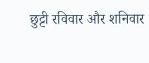छुट्टी रविवार और शनिवार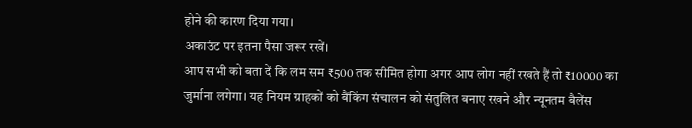होने की कारण दिया गया।
अकाउंट पर इतना पैसा जरूर रखें।
आप सभी को बता दें कि लम सम ₹500 तक सीमित होगा अगर आप लोग नहीं रखते हैं तो ₹10000 का जुर्माना लगेगा। यह नियम ग्राहकों को बैंकिंग संचालन को संतुलित बनाए रखने और न्यूनतम बैलेंस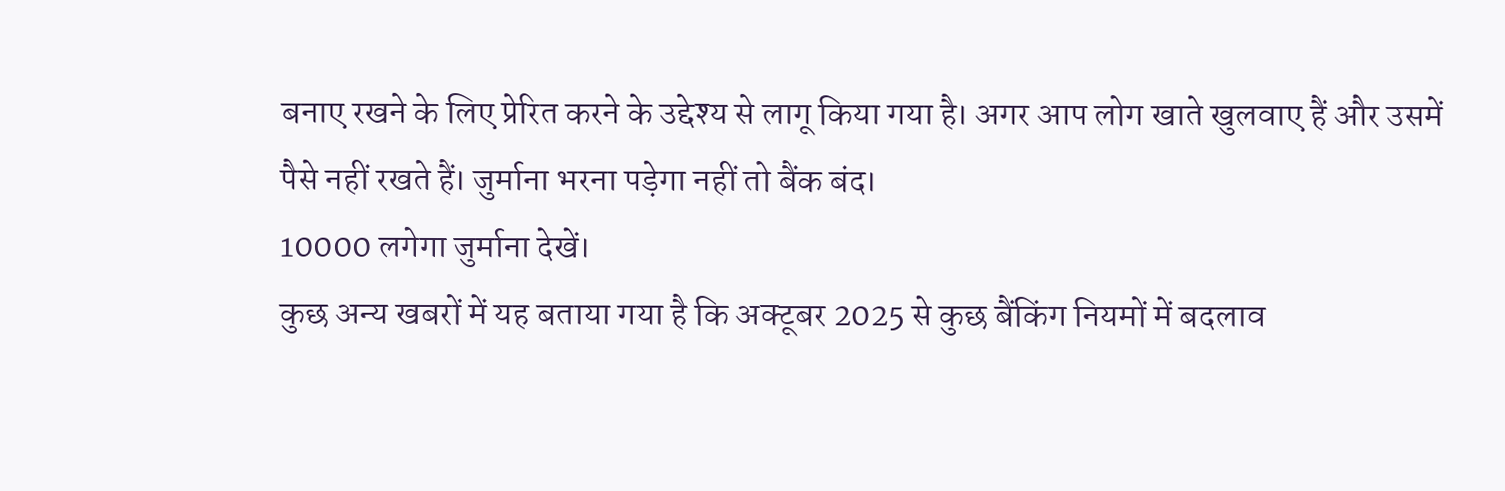बनाए रखने के लिए प्रेरित करने के उद्देश्य से लागू किया गया है। अगर आप लोग खाते खुलवाए हैं और उसमें पैसे नहीं रखते हैं। जुर्माना भरना पड़ेगा नहीं तो बैंक बंद।
10000 लगेगा जुर्माना देखें।
कुछ अन्य खबरों में यह बताया गया है कि अक्टूबर 2025 से कुछ बैंकिंग नियमों में बदलाव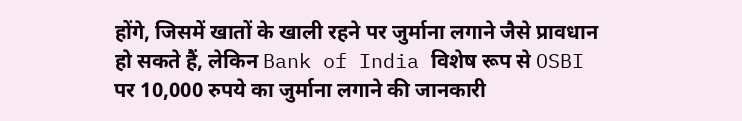होंगे, जिसमें खातों के खाली रहने पर जुर्माना लगाने जैसे प्रावधान हो सकते हैं, लेकिन Bank of India विशेष रूप से OSBI पर 10,000 रुपये का जुर्माना लगाने की जानकारी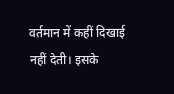वर्तमान में कहीं दिखाई नहीं देती। इसके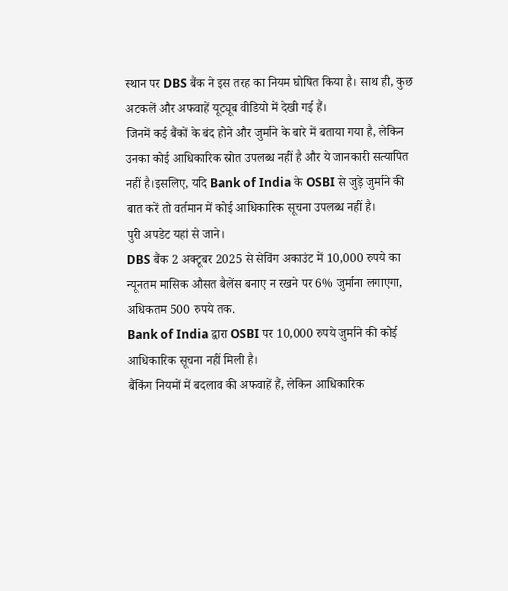स्थान पर DBS बैंक ने इस तरह का नियम घोषित किया है। साथ ही, कुछ अटकलें और अफवाहें यूट्यूब वीडियो में देखी गई हैं।
जिनमें कई बैंकों के बंद होने और जुर्माने के बारे में बताया गया है, लेकिन उनका कोई आधिकारिक स्रोत उपलब्ध नहीं है और ये जानकारी सत्यापित नहीं है।इसलिए, यदि Bank of India के OSBI से जुड़े जुर्माने की बात करें तो वर्तमान में कोई आधिकारिक सूचना उपलब्ध नहीं है।
पुरी अपडेट यहां से जाने।
DBS बैंक 2 अक्टूबर 2025 से सेविंग अकाउंट में 10,000 रुपये का न्यूनतम मासिक औसत बैलेंस बनाए न रखने पर 6% जुर्माना लगाएगा, अधिकतम 500 रुपये तक.
Bank of India द्वारा OSBI पर 10,000 रुपये जुर्माने की कोई आधिकारिक सूचना नहीं मिली है।
बैंकिंग नियमों में बदलाव की अफवाहें हैं, लेकिन आधिकारिक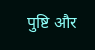पुष्टि और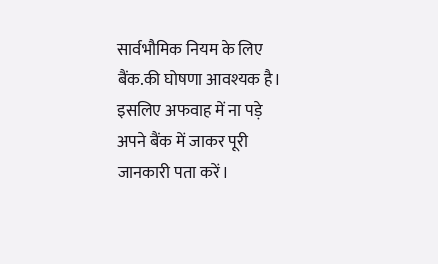सार्वभौमिक नियम के लिए बैंक.की घोषणा आवश्यक है। इसलिए अफवाह में ना पड़े अपने बैंक में जाकर पूरी जानकारी पता करें।